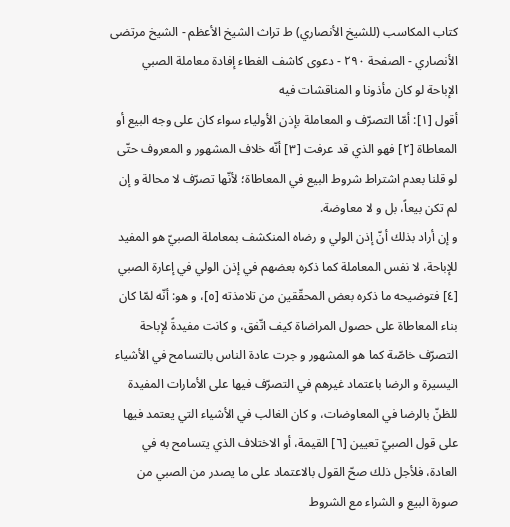كتاب المكاسب (للشيخ الأنصاري) ط تراث الشيخ الأعظم - الشيخ مرتضى الأنصاري - الصفحة ٢٩٠ - دعوى كاشف الغطاء إفادة معاملة الصبي الإباحة لو كان مأذونا و المناقشات فيه
أقول [١]: أمّا التصرّف و المعاملة بإذن الأولياء سواء كان على وجه البيع أو المعاطاة [٢] فهو الذي قد عرفت [٣] أنّه خلاف المشهور و المعروف حتّى لو قلنا بعدم اشتراط شروط البيع في المعاطاة؛ لأنّها تصرّف لا محالة و إن لم تكن بيعاً، بل و لا معاوضة.
و إن أراد بذلك أنّ إذن الولي و رضاه المنكشف بمعاملة الصبيّ هو المفيد للإباحة، لا نفس المعاملة كما ذكره بعضهم في إذن الولي في إعارة الصبي [٤] فتوضيحه ما ذكره بعض المحقّقين من تلامذته [٥]، و هو: أنّه لمّا كان بناء المعاطاة على حصول المراضاة كيف اتّفق، و كانت مفيدةً لإباحة التصرّف خاصّة كما هو المشهور و جرت عادة الناس بالتسامح في الأشياء اليسيرة و الرضا باعتماد غيرهم في التصرّف فيها على الأمارات المفيدة للظنّ بالرضا في المعاوضات، و كان الغالب في الأشياء التي يعتمد فيها على قول الصبيّ تعيين [٦] القيمة، أو الاختلاف الذي يتسامح به في العادة، فلأجل ذلك صحّ القول بالاعتماد على ما يصدر من الصبي من صورة البيع و الشراء مع الشروط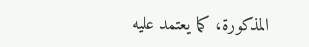المذكورة، كما يعتمد عليه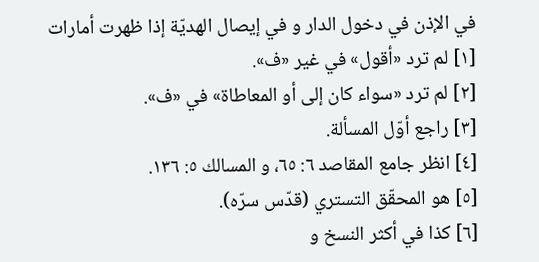في الإذن في دخول الدار و في إيصال الهديّة إذا ظهرت أمارات
[١] لم ترد «أقول» في غير «ف».
[٢] لم ترد «سواء كان إلى أو المعاطاة» في «ف».
[٣] راجع أوّل المسألة.
[٤] انظر جامع المقاصد ٦: ٦٥، و المسالك ٥: ١٣٦.
[٥] هو المحقّق التستري (قدّس سرّه).
[٦] كذا في أكثر النسخ و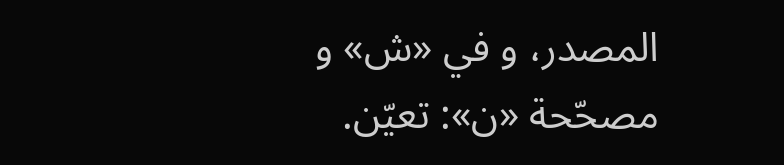المصدر، و في «ش» و مصحّحة «ن»: تعيّن.